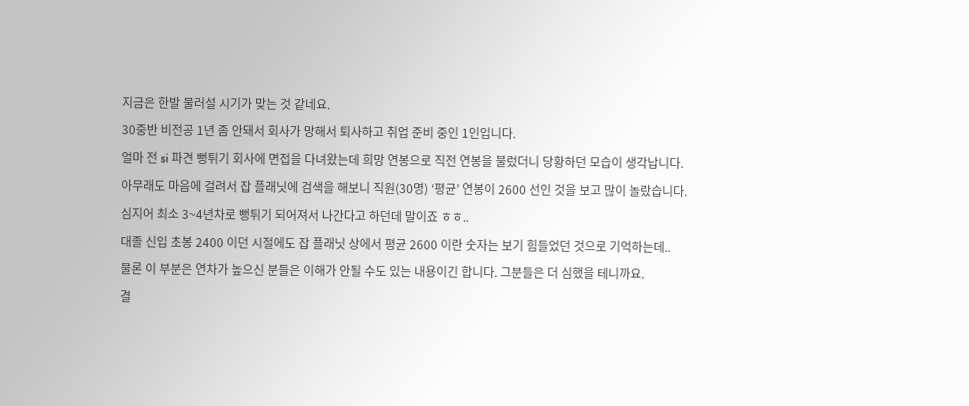지금은 한발 물러설 시기가 맞는 것 같네요.
30중반 비전공 1년 좀 안돼서 회사가 망해서 퇴사하고 취업 준비 중인 1인입니다.
얼마 전 si 파견 뻥튀기 회사에 면접을 다녀왔는데 희망 연봉으로 직전 연봉을 불렀더니 당황하던 모습이 생각납니다.
아무래도 마음에 걸려서 잡 플래닛에 검색을 해보니 직원(30명) ‘평균’ 연봉이 2600 선인 것을 보고 많이 놀랐습니다.
심지어 최소 3~4년차로 뻥튀기 되어져서 나간다고 하던데 말이죠 ㅎㅎ..
대졸 신입 초봉 2400 이던 시절에도 잡 플래닛 상에서 평균 2600 이란 숫자는 보기 힘들었던 것으로 기억하는데..
물론 이 부분은 연차가 높으신 분들은 이해가 안될 수도 있는 내용이긴 합니다. 그분들은 더 심했을 테니까요.
결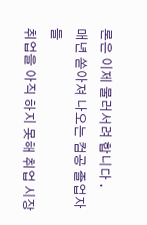론은 이제 물러서려 합니다 .
매년 쏟아져 나오는 컴공 졸업자들
취업을 아직 하지 못해 취업 시장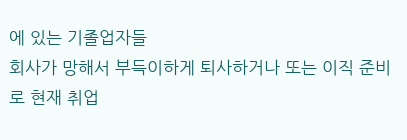에 있는 기졸업자들
회사가 망해서 부득이하게 퇴사하거나 또는 이직 준비로 현재 취업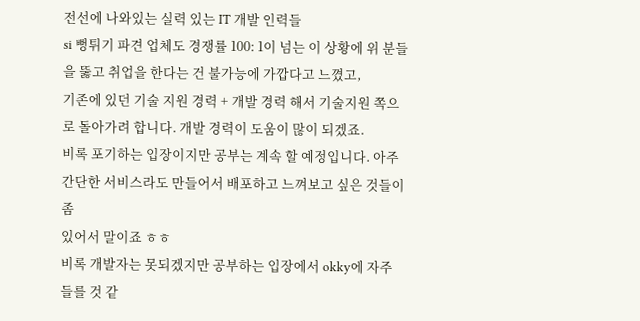전선에 나와있는 실력 있는 IT 개발 인력들
si 뻥튀기 파견 업체도 경쟁률 100: 1이 넘는 이 상황에 위 분들을 뚫고 취업을 한다는 건 불가능에 가깝다고 느꼈고,
기존에 있던 기술 지원 경력 + 개발 경력 해서 기술지원 쪽으로 돌아가려 합니다. 개발 경력이 도움이 많이 되겠죠.
비록 포기하는 입장이지만 공부는 계속 할 예정입니다. 아주 간단한 서비스라도 만들어서 배포하고 느껴보고 싶은 것들이 좀
있어서 말이죠 ㅎㅎ
비록 개발자는 못되겠지만 공부하는 입장에서 okky에 자주 들를 것 같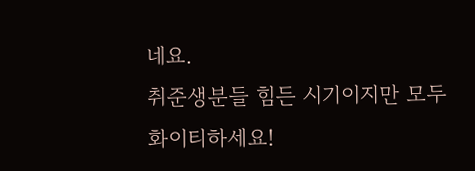네요.
취준생분들 힘든 시기이지만 모두 화이티하세요!